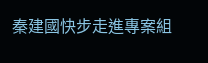秦建國快步走進專案組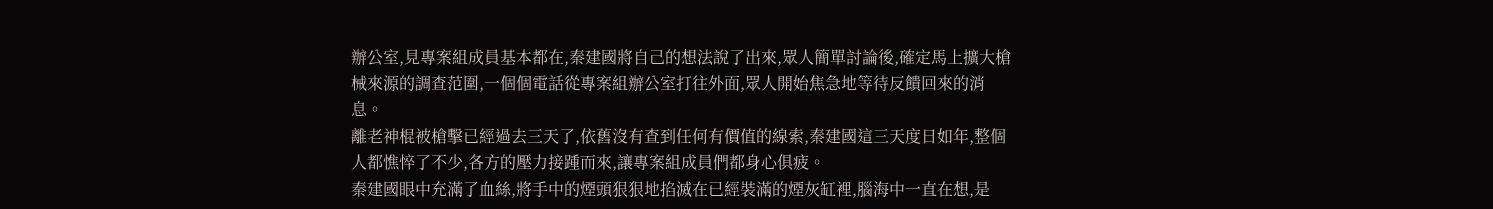辦公室,見專案組成員基本都在,秦建國將自己的想法說了出來,眾人簡單討論後,確定馬上擴大槍械來源的調查范圍,一個個電話從專案組辦公室打往外面,眾人開始焦急地等待反饋回來的消息。
離老神棍被槍擊已經過去三天了,依舊沒有查到任何有價值的線索,秦建國這三天度日如年,整個人都憔悴了不少,各方的壓力接踵而來,讓專案組成員們都身心俱疲。
秦建國眼中充滿了血絲,將手中的煙頭狠狠地掐滅在已經裝滿的煙灰缸裡,腦海中一直在想,是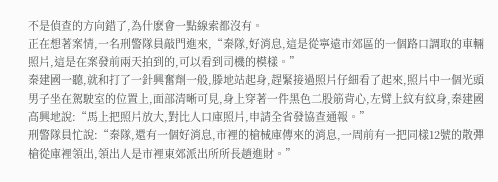不是偵查的方向錯了,為什麽會一點線索都沒有。
正在想著案情,一名刑警隊員敲門進來,“秦隊,好消息,這是從寧遠市郊區的一個路口調取的車輛照片,這是在案發前兩天拍到的,可以看到司機的模樣。”
秦建國一聽,就和打了一針興奮劑一般,滕地站起身,趕緊接過照片仔細看了起來,照片中一個光頭男子坐在駕駛室的位置上,面部清晰可見,身上穿著一件黑色二股筋背心,左臂上紋有紋身,秦建國高興地說:“馬上把照片放大,對比人口庫照片,申請全省發協查通報。”
刑警隊員忙說:“秦隊,還有一個好消息,市裡的槍械庫傳來的消息,一周前有一把同樣12號的散彈槍從庫裡領出,領出人是市裡東郊派出所所長趙進財。”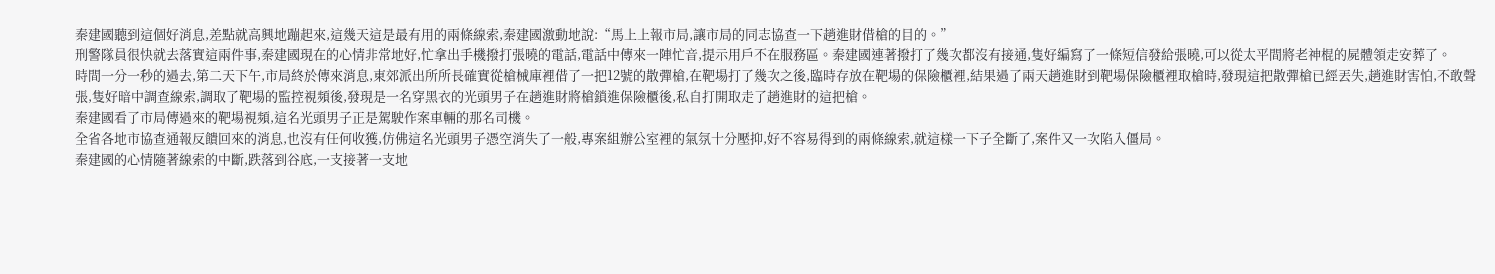秦建國聽到這個好消息,差點就高興地蹦起來,這幾天這是最有用的兩條線索,秦建國激動地說:“馬上上報市局,讓市局的同志協查一下趙進財借槍的目的。”
刑警隊員很快就去落實這兩件事,秦建國現在的心情非常地好,忙拿出手機撥打張曉的電話,電話中傳來一陣忙音,提示用戶不在服務區。秦建國連著撥打了幾次都沒有接通,隻好編寫了一條短信發給張曉,可以從太平間將老神棍的屍體領走安葬了。
時間一分一秒的過去,第二天下午,市局終於傳來消息,東郊派出所所長確實從槍械庫裡借了一把12號的散彈槍,在靶場打了幾次之後,臨時存放在靶場的保險櫃裡,結果過了兩天趙進財到靶場保險櫃裡取槍時,發現這把散彈槍已經丟失,趙進財害怕,不敢聲張,隻好暗中調查線索,調取了靶場的監控視頻後,發現是一名穿黑衣的光頭男子在趙進財將槍鎖進保險櫃後,私自打開取走了趙進財的這把槍。
秦建國看了市局傳過來的靶場視頻,這名光頭男子正是駕駛作案車輛的那名司機。
全省各地市協查通報反饋回來的消息,也沒有任何收獲,仿佛這名光頭男子憑空消失了一般,專案組辦公室裡的氣氛十分壓抑,好不容易得到的兩條線索,就這樣一下子全斷了,案件又一次陷入僵局。
秦建國的心情隨著線索的中斷,跌落到谷底,一支接著一支地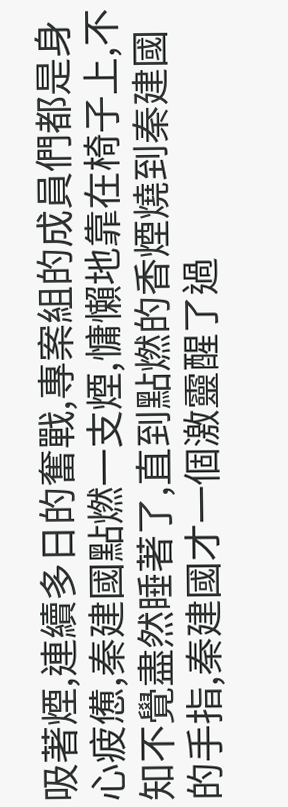吸著煙,連續多日的奮戰,專案組的成員們都是身心疲憊,秦建國點燃一支煙,慵懶地靠在椅子上,不知不覺盡然睡著了,直到點燃的香煙燒到秦建國的手指,秦建國才一個激靈醒了過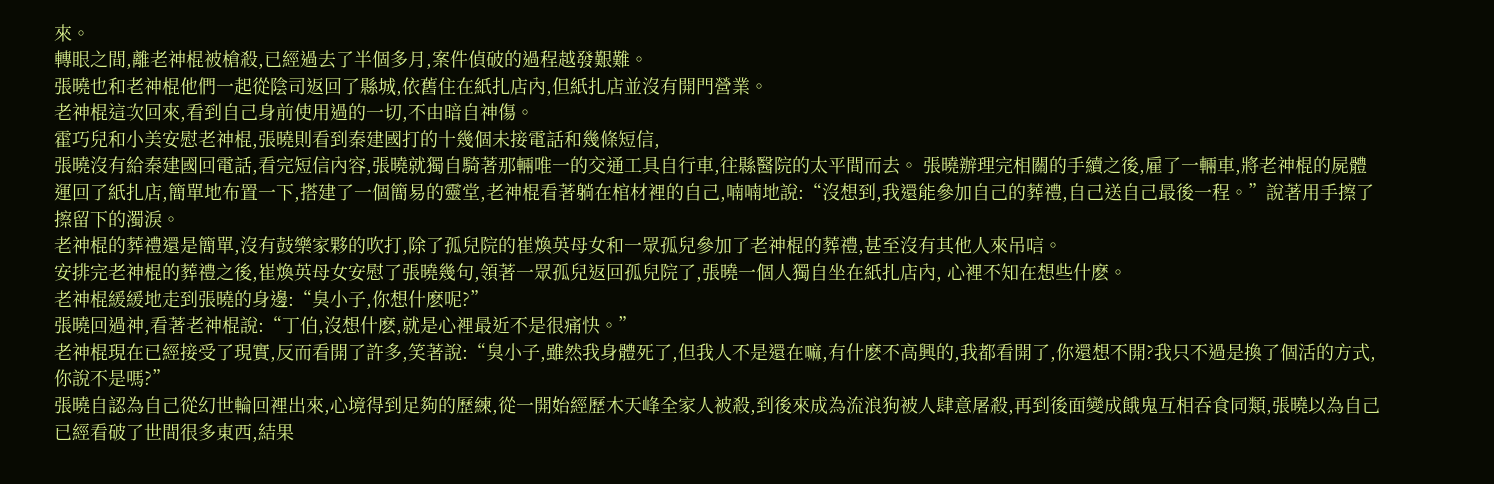來。
轉眼之間,離老神棍被槍殺,已經過去了半個多月,案件偵破的過程越發艱難。
張曉也和老神棍他們一起從陰司返回了縣城,依舊住在紙扎店內,但紙扎店並沒有開門營業。
老神棍這次回來,看到自己身前使用過的一切,不由暗自神傷。
霍巧兒和小美安慰老神棍,張曉則看到秦建國打的十幾個未接電話和幾條短信,
張曉沒有給秦建國回電話,看完短信內容,張曉就獨自騎著那輛唯一的交通工具自行車,往縣醫院的太平間而去。 張曉辦理完相關的手續之後,雇了一輛車,將老神棍的屍體運回了紙扎店,簡單地布置一下,搭建了一個簡易的靈堂,老神棍看著躺在棺材裡的自己,喃喃地說:“沒想到,我還能參加自己的葬禮,自己送自己最後一程。”說著用手擦了擦留下的濁淚。
老神棍的葬禮還是簡單,沒有鼓樂家夥的吹打,除了孤兒院的崔煥英母女和一眾孤兒參加了老神棍的葬禮,甚至沒有其他人來吊唁。
安排完老神棍的葬禮之後,崔煥英母女安慰了張曉幾句,領著一眾孤兒返回孤兒院了,張曉一個人獨自坐在紙扎店內, 心裡不知在想些什麽。
老神棍緩緩地走到張曉的身邊:“臭小子,你想什麽呢?”
張曉回過神,看著老神棍說:“丁伯,沒想什麽,就是心裡最近不是很痛快。”
老神棍現在已經接受了現實,反而看開了許多,笑著說:“臭小子,雖然我身體死了,但我人不是還在嘛,有什麽不高興的,我都看開了,你還想不開?我只不過是換了個活的方式,你說不是嗎?”
張曉自認為自己從幻世輪回裡出來,心境得到足夠的歷練,從一開始經歷木天峰全家人被殺,到後來成為流浪狗被人肆意屠殺,再到後面變成餓鬼互相吞食同類,張曉以為自己已經看破了世間很多東西,結果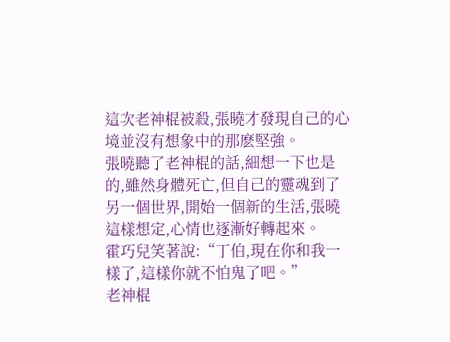這次老神棍被殺,張曉才發現自己的心境並沒有想象中的那麽堅強。
張曉聽了老神棍的話,細想一下也是的,雖然身體死亡,但自己的靈魂到了另一個世界,開始一個新的生活,張曉這樣想定,心情也逐漸好轉起來。
霍巧兒笑著說:“丁伯,現在你和我一樣了,這樣你就不怕鬼了吧。”
老神棍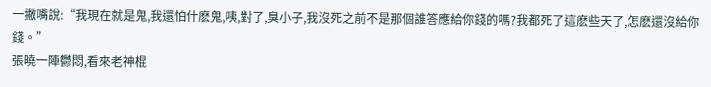一撇嘴說:“我現在就是鬼,我還怕什麽鬼,咦,對了,臭小子,我沒死之前不是那個誰答應給你錢的嗎?我都死了這麽些天了,怎麽還沒給你錢。”
張曉一陣鬱悶,看來老神棍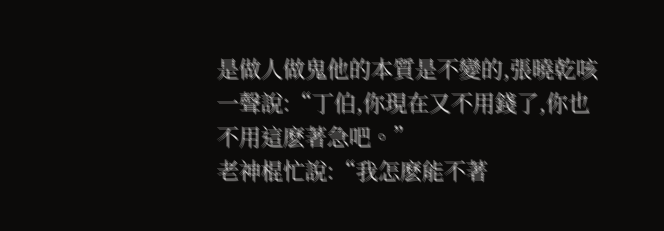是做人做鬼他的本質是不變的,張曉乾咳一聲說:“丁伯,你現在又不用錢了,你也不用這麽著急吧。”
老神棍忙說:“我怎麽能不著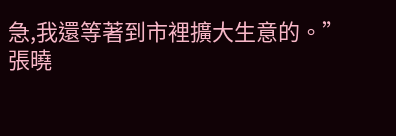急,我還等著到市裡擴大生意的。”
張曉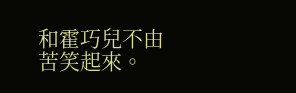和霍巧兒不由苦笑起來。